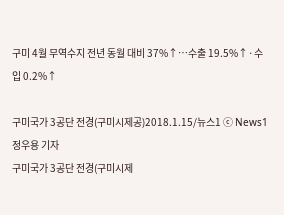구미 4월 무역수지 전년 동월 대비 37%↑…수출 19.5%↑·수입 0.2%↑

구미국가 3공단 전경(구미시제공)2018.1.15/뉴스1 ⓒ News1 정우용 기자
구미국가 3공단 전경(구미시제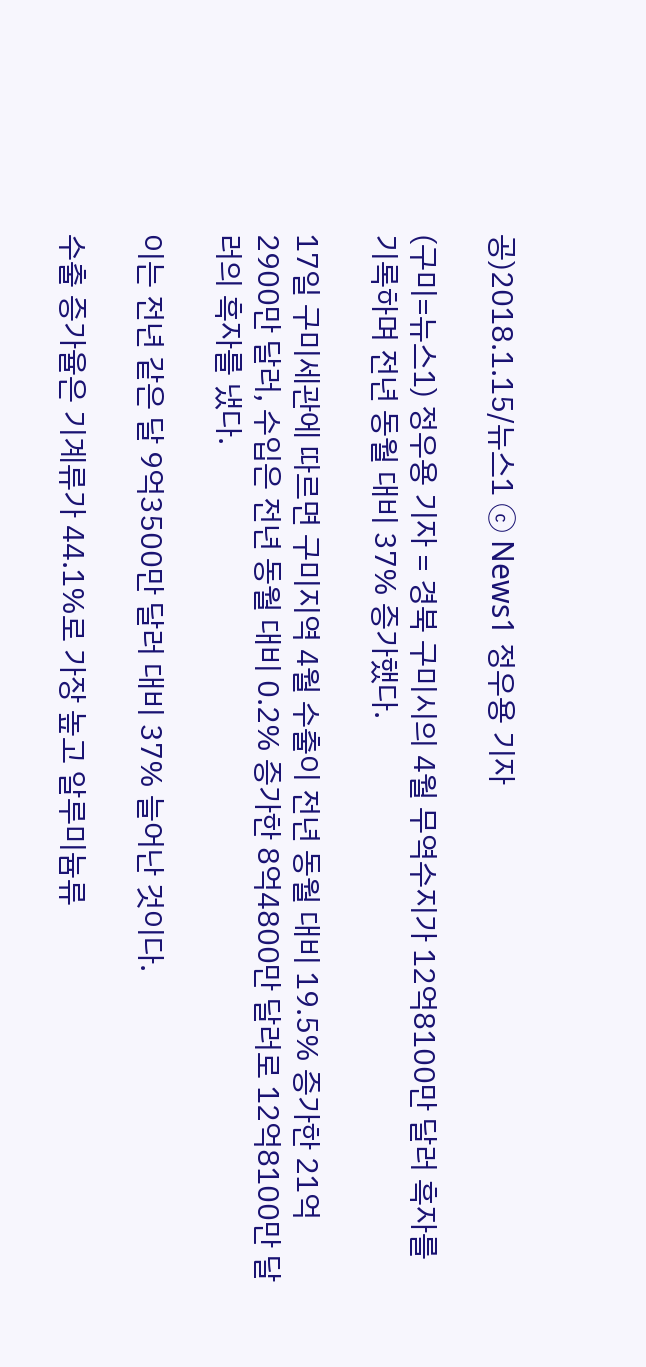공)2018.1.15/뉴스1 ⓒ News1 정우용 기자

(구미=뉴스1) 정우용 기자 = 경북 구미시의 4월 무역수지가 12억8100만 달러 흑자를 기록하며 전년 동월 대비 37% 증가했다.

17일 구미세관에 따르면 구미지역 4월 수출이 전년 동월 대비 19.5% 증가한 21억2900만 달러, 수입은 전년 동월 대비 0.2% 증가한 8억4800만 달러로 12억8100만 달러의 흑자를 냈다.

이는 전년 같은 달 9억3500만 달러 대비 37% 늘어난 것이다.

수출 증가율은 기계류가 44.1%로 가장 높고 알루미늄류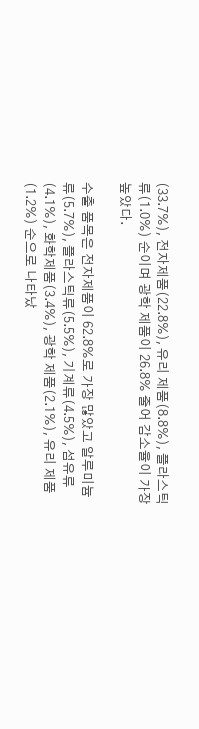(33.7%), 전자제품(22.8%), 유리 제품(8.8%), 플라스틱류(1.0%) 순이며 광학 제품이 26.8% 줄어 감소율이 가장 높았다.

수출 품목은 전자제품이 62.8%로 가장 많았고 알루미늄류(5.7%), 플라스틱류(5.5%), 기계류(4.5%), 섬유류(4.1%), 화학제품(3.4%), 광학 제품(2.1%), 유리 제품(1.2%) 순으로 나타났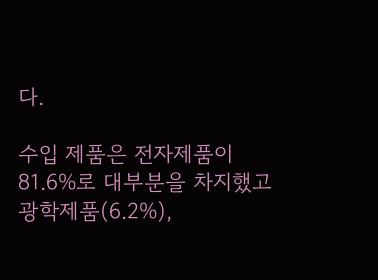다.

수입 제품은 전자제품이 81.6%로 대부분을 차지했고 광학제품(6.2%),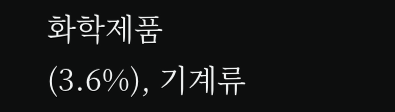화학제품(3.6%), 기계류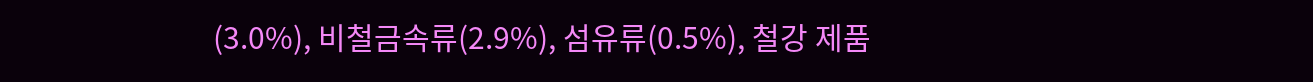(3.0%), 비철금속류(2.9%), 섬유류(0.5%), 철강 제품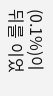(0.1%)이 뒤를 이었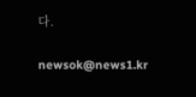다.

newsok@news1.kr